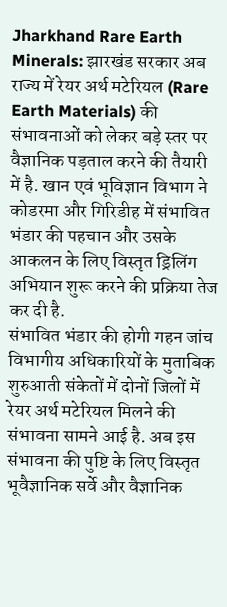Jharkhand Rare Earth Minerals: झारखंड सरकार अब राज्य में रेयर अर्थ मटेरियल (Rare Earth Materials) की संभावनाओं को लेकर बड़े स्तर पर वैज्ञानिक पड़ताल करने की तैयारी में है. खान एवं भूविज्ञान विभाग ने कोडरमा और गिरिडीह में संभावित भंडार की पहचान और उसके आकलन के लिए विस्तृत ड्रिलिंग अभियान शुरू करने की प्रक्रिया तेज कर दी है.
संभावित भंडार की होगी गहन जांच
विभागीय अधिकारियों के मुताबिक शुरुआती संकेतों में दोनों जिलों में रेयर अर्थ मटेरियल मिलने की संभावना सामने आई है. अब इस संभावना की पुष्टि के लिए विस्तृत भूवैज्ञानिक सर्वे और वैज्ञानिक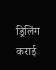ड्रिलिंग कराई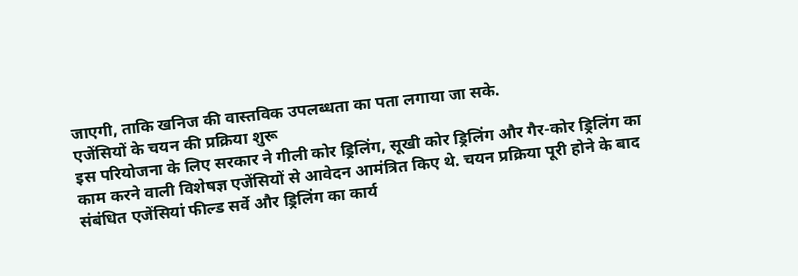जाएगी, ताकि खनिज की वास्तविक उपलब्धता का पता लगाया जा सके.
एजेंसियों के चयन की प्रक्रिया शुरू
इस परियोजना के लिए सरकार ने गीली कोर ड्रिलिंग, सूखी कोर ड्रिलिंग और गैर-कोर ड्रिलिंग का काम करने वाली विशेषज्ञ एजेंसियों से आवेदन आमंत्रित किए थे. चयन प्रक्रिया पूरी होने के बाद संबंधित एजेंसियां फील्ड सर्वे और ड्रिलिंग का कार्य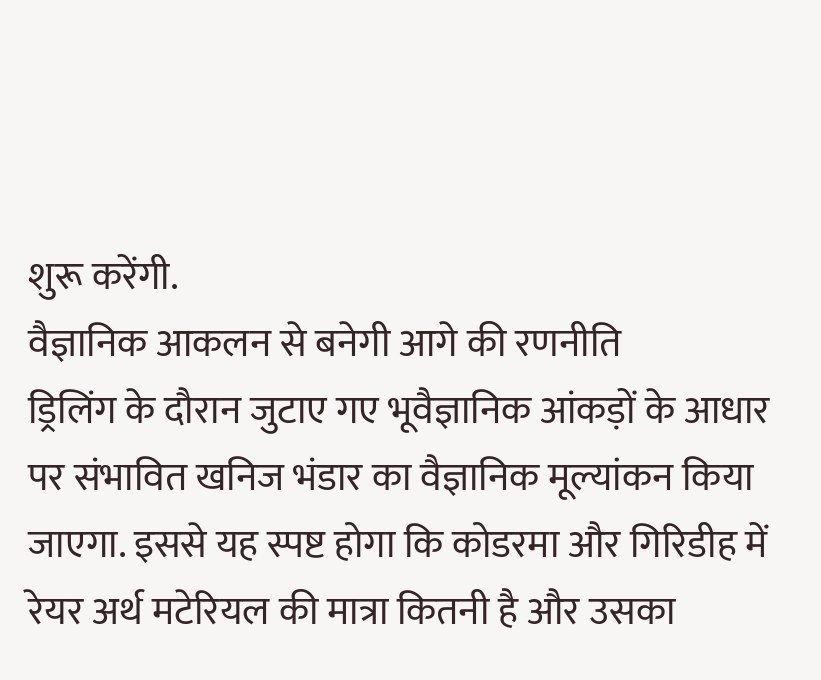शुरू करेंगी.
वैज्ञानिक आकलन से बनेगी आगे की रणनीति
ड्रिलिंग के दौरान जुटाए गए भूवैज्ञानिक आंकड़ों के आधार पर संभावित खनिज भंडार का वैज्ञानिक मूल्यांकन किया जाएगा. इससे यह स्पष्ट होगा कि कोडरमा और गिरिडीह में रेयर अर्थ मटेरियल की मात्रा कितनी है और उसका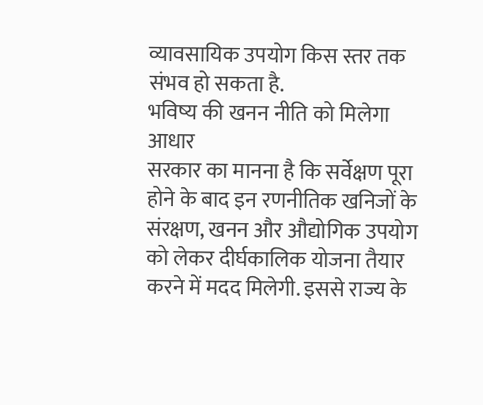व्यावसायिक उपयोग किस स्तर तक संभव हो सकता है.
भविष्य की खनन नीति को मिलेगा आधार
सरकार का मानना है कि सर्वेक्षण पूरा होने के बाद इन रणनीतिक खनिजों के संरक्षण, खनन और औद्योगिक उपयोग को लेकर दीर्घकालिक योजना तैयार करने में मदद मिलेगी. इससे राज्य के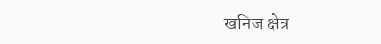खनिज क्षेत्र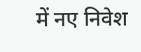में नए निवेश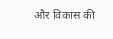और विकास की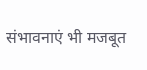संभावनाएं भी मजबूत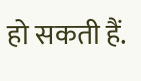हो सकती हैं.